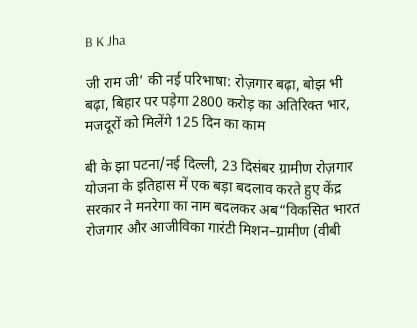B K Jha

जी राम जी’ की नई परिभाषा: रोज़गार बढ़ा, बोझ भी बढ़ा, बिहार पर पड़ेगा 2800 करोड़ का अतिरिक्त भार, मजदूरों को मिलेंगे 125 दिन का काम

बी के झा पटना/नई दिल्ली, 23 दिसंबर ग्रामीण रोज़गार योजना के इतिहास में एक बड़ा बदलाव करते हुए केंद्र सरकार ने मनरेगा का नाम बदलकर अब“विकसित भारत रोजगार और आजीविका गारंटी मिशन–ग्रामीण (वीबी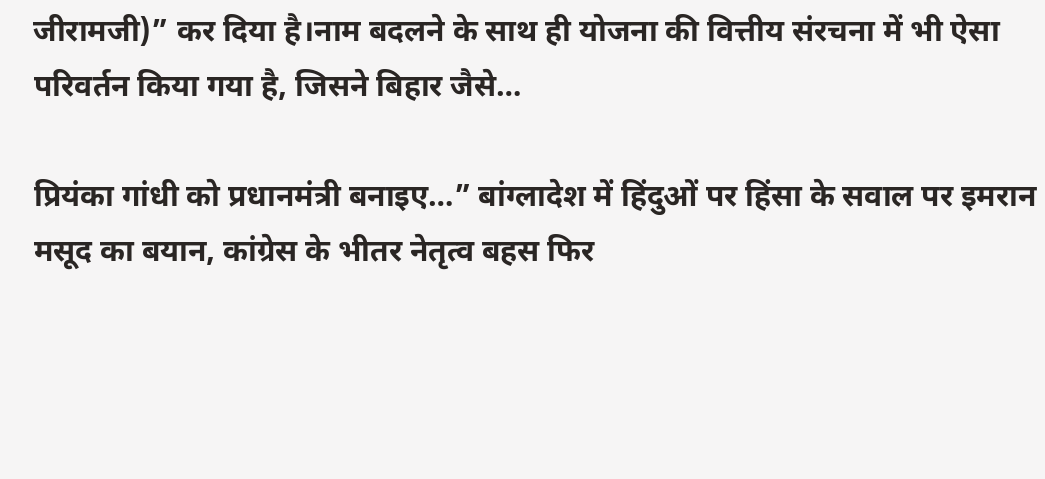जीरामजी)” कर दिया है।नाम बदलने के साथ ही योजना की वित्तीय संरचना में भी ऐसा परिवर्तन किया गया है, जिसने बिहार जैसे…

प्रियंका गांधी को प्रधानमंत्री बनाइए…” बांग्लादेश में हिंदुओं पर हिंसा के सवाल पर इमरान मसूद का बयान, कांग्रेस के भीतर नेतृत्व बहस फिर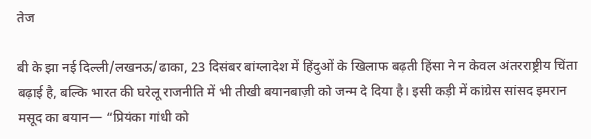तेज

बी के झा नई दिल्ली/लखनऊ/ढाका, 23 दिसंबर बांग्लादेश में हिंदुओं के खिलाफ बढ़ती हिंसा ने न केवल अंतरराष्ट्रीय चिंता बढ़ाई है, बल्कि भारत की घरेलू राजनीति में भी तीखी बयानबाज़ी को जन्म दे दिया है। इसी कड़ी में कांग्रेस सांसद इमरान मसूद का बयान— “प्रियंका गांधी को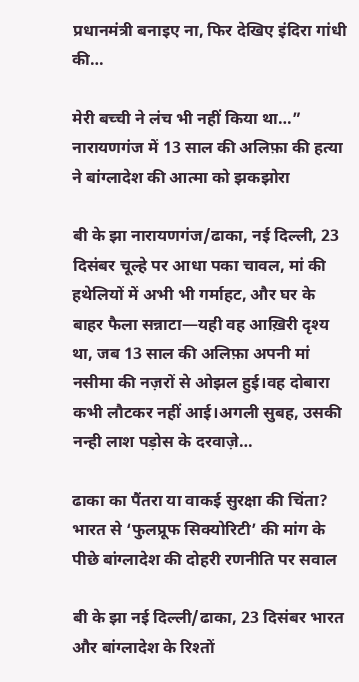प्रधानमंत्री बनाइए ना, फिर देखिए इंदिरा गांधी की…

मेरी बच्ची ने लंच भी नहीं किया था…” नारायणगंज में 13 साल की अलिफ़ा की हत्या ने बांग्लादेश की आत्मा को झकझोरा

बी के झा नारायणगंज/ढाका, नई दिल्ली, 23 दिसंबर चूल्हे पर आधा पका चावल, मां की हथेलियों में अभी भी गर्माहट, और घर के बाहर फैला सन्नाटा—यही वह आख़िरी दृश्य था, जब 13 साल की अलिफ़ा अपनी मां नसीमा की नज़रों से ओझल हुई।वह दोबारा कभी लौटकर नहीं आई।अगली सुबह, उसकी नन्ही लाश पड़ोस के दरवाज़े…

ढाका का पैंतरा या वाकई सुरक्षा की चिंता? भारत से ‘फुलप्रूफ सिक्योरिटी’ की मांग के पीछे बांग्लादेश की दोहरी रणनीति पर सवाल

बी के झा नई दिल्ली/ढाका, 23 दिसंबर भारत और बांग्लादेश के रिश्तों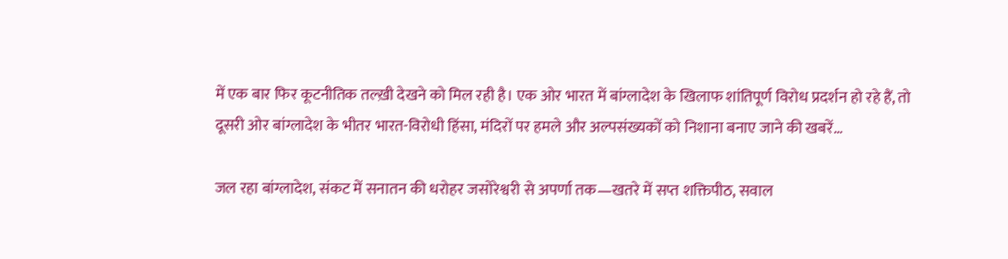में एक बार फिर कूटनीतिक तल्ख़ी देखने को मिल रही है। एक ओर भारत में बांग्लादेश के खिलाफ शांतिपूर्ण विरोध प्रदर्शन हो रहे हैं, तो दूसरी ओर बांग्लादेश के भीतर भारत-विरोधी हिंसा, मंदिरों पर हमले और अल्पसंख्यकों को निशाना बनाए जाने की खबरें…

जल रहा बांग्लादेश, संकट में सनातन की धरोहर जसोरेश्वरी से अपर्णा तक—खतरे में सप्त शक्तिपीठ, सवाल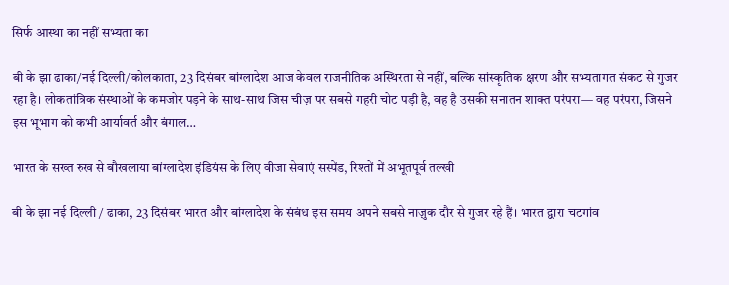सिर्फ आस्था का नहीं सभ्यता का

बी के झा ढाका/नई दिल्ली/कोलकाता, 23 दिसंबर बांग्लादेश आज केवल राजनीतिक अस्थिरता से नहीं, बल्कि सांस्कृतिक क्षरण और सभ्यतागत संकट से गुजर रहा है। लोकतांत्रिक संस्थाओं के कमजोर पड़ने के साथ-साथ जिस चीज़ पर सबसे गहरी चोट पड़ी है, वह है उसकी सनातन शाक्त परंपरा— वह परंपरा, जिसने इस भूभाग को कभी आर्यावर्त और बंगाल…

भारत के सख्त रुख से बौखलाया बांग्लादेश इंडियंस के लिए वीजा सेवाएं सस्पेंड, रिश्तों में अभूतपूर्व तल्खी

बी के झा नई दिल्ली / ढाका, 23 दिसंबर भारत और बांग्लादेश के संबंध इस समय अपने सबसे नाज़ुक दौर से गुजर रहे हैं। भारत द्वारा चटगांव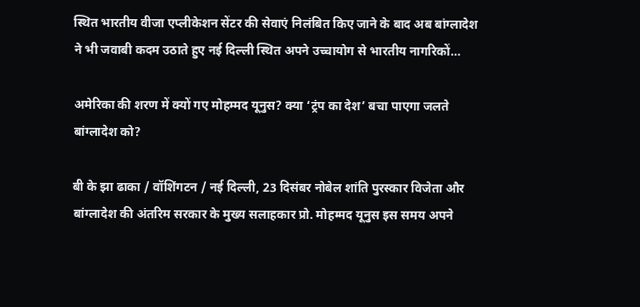स्थित भारतीय वीजा एप्लीकेशन सेंटर की सेवाएं निलंबित किए जाने के बाद अब बांग्लादेश ने भी जवाबी कदम उठाते हुए नई दिल्ली स्थित अपने उच्चायोग से भारतीय नागरिकों…

अमेरिका की शरण में क्यों गए मोहम्मद यूनुस? क्या ‘ट्रंप का देश’ बचा पाएगा जलते बांग्लादेश को?

बी के झा ढाका / वॉशिंगटन / नई दिल्ली, 23 दिसंबर नोबेल शांति पुरस्कार विजेता और बांग्लादेश की अंतरिम सरकार के मुख्य सलाहकार प्रो. मोहम्मद यूनुस इस समय अपने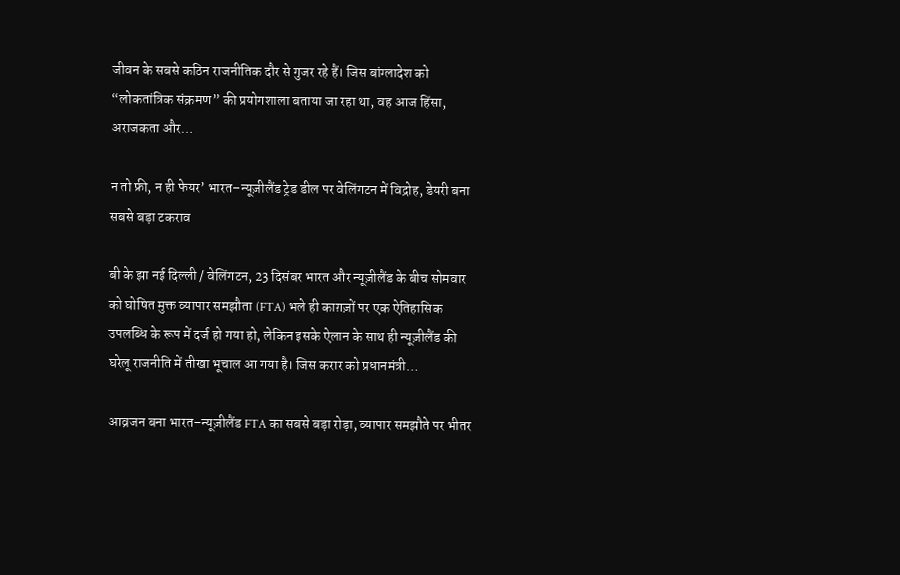जीवन के सबसे कठिन राजनीतिक दौर से गुजर रहे हैं। जिस बांग्लादेश को “लोकतांत्रिक संक्रमण” की प्रयोगशाला बताया जा रहा था, वह आज हिंसा, अराजकता और…

न तो फ्री, न ही फेयर’ भारत–न्यूज़ीलैंड ट्रेड डील पर वेलिंगटन में विद्रोह, डेयरी बना सबसे बड़ा टकराव

बी के झा नई दिल्ली / वेलिंगटन, 23 दिसंबर भारत और न्यूज़ीलैंड के बीच सोमवार को घोषित मुक्त व्यापार समझौता (FTA) भले ही काग़ज़ों पर एक ऐतिहासिक उपलब्धि के रूप में दर्ज हो गया हो, लेकिन इसके ऐलान के साथ ही न्यूज़ीलैंड की घरेलू राजनीति में तीखा भूचाल आ गया है। जिस करार को प्रधानमंत्री…

आव्रजन बना भारत–न्यूज़ीलैंड FTA का सबसे बड़ा रोड़ा, व्यापार समझौते पर भीतर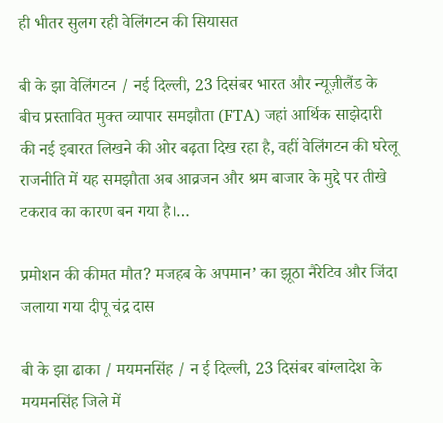ही भीतर सुलग रही वेलिंगटन की सियासत

बी के झा वेलिंगटन / नई दिल्ली, 23 दिसंबर भारत और न्यूज़ीलैंड के बीच प्रस्तावित मुक्त व्यापार समझौता (FTA) जहां आर्थिक साझेदारी की नई इबारत लिखने की ओर बढ़ता दिख रहा है, वहीं वेलिंगटन की घरेलू राजनीति में यह समझौता अब आव्रजन और श्रम बाजार के मुद्दे पर तीखे टकराव का कारण बन गया है।…

प्रमोशन की कीमत मौत? मजहब के अपमान’ का झूठा नैरेटिव और जिंदा जलाया गया दीपू चंद्र दास

बी के झा ढाका / मयमनसिंह / न ई दिल्ली, 23 दिसंबर बांग्लादेश के मयमनसिंह जिले में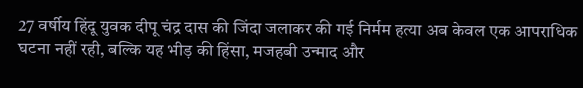27 वर्षीय हिंदू युवक दीपू चंद्र दास की जिंदा जलाकर की गई निर्मम हत्या अब केवल एक आपराधिक घटना नहीं रही, बल्कि यह भीड़ की हिंसा, मजहबी उन्माद और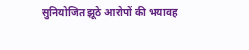सुनियोजित झूठे आरोपों की भयावह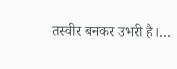तस्वीर बनकर उभरी है।…